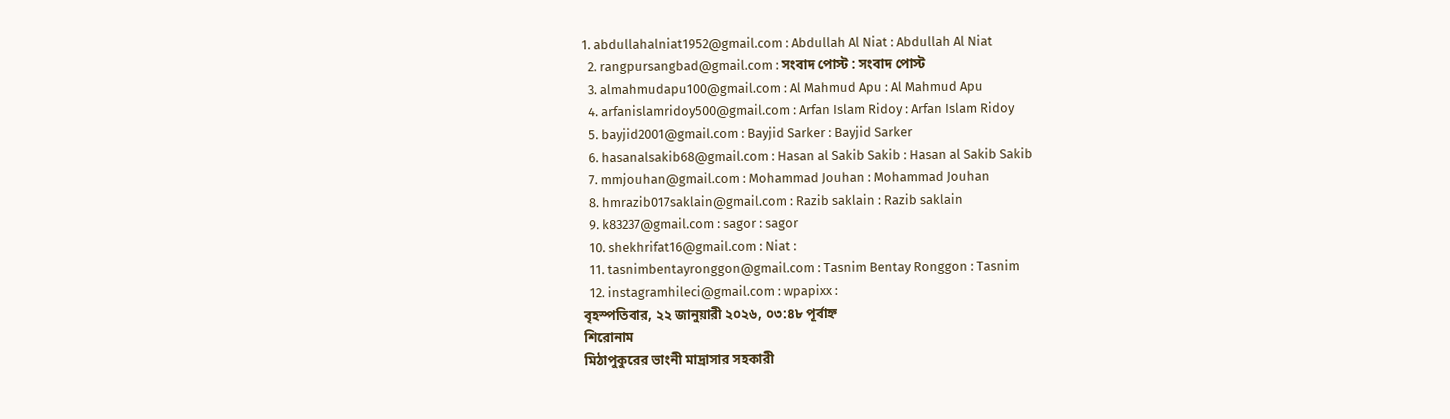1. abdullahalniat1952@gmail.com : Abdullah Al Niat : Abdullah Al Niat
  2. rangpursangbad@gmail.com : সংবাদ পোস্ট : সংবাদ পোস্ট
  3. almahmudapu100@gmail.com : Al Mahmud Apu : Al Mahmud Apu
  4. arfanislamridoy500@gmail.com : Arfan Islam Ridoy : Arfan Islam Ridoy
  5. bayjid2001@gmail.com : Bayjid Sarker : Bayjid Sarker
  6. hasanalsakib68@gmail.com : Hasan al Sakib Sakib : Hasan al Sakib Sakib
  7. mmjouhan@gmail.com : Mohammad Jouhan : Mohammad Jouhan
  8. hmrazib017saklain@gmail.com : Razib saklain : Razib saklain
  9. k83237@gmail.com : sagor : sagor
  10. shekhrifat16@gmail.com : Niat :
  11. tasnimbentayronggon@gmail.com : Tasnim Bentay Ronggon : Tasnim
  12. instagramhileci@gmail.com : wpapixx :
বৃহস্পতিবার, ২২ জানুয়ারী ২০২৬, ০৩:৪৮ পূর্বাহ্ন
শিরোনাম
মিঠাপুকুরের ভাংনী মাদ্রাসার সহকারী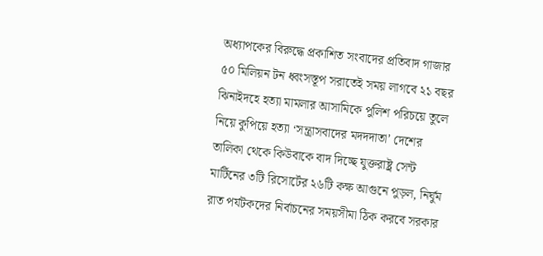অধ্যাপকের বিরুদ্ধে প্রকাশিত সংবাদের প্রতিবাদ গাজার ৫০ মিলিয়ন টন ধ্বংসস্তূপ সরাতেই সময় লাগবে ২১ বছর ঝিনাইদহে হত্যা মামলার আসামিকে পুলিশ পরিচয়ে তুলে নিয়ে কুপিয়ে হত্যা ‘সন্ত্রাসবাদের মদদদাতা’ দেশের তালিকা থেকে কিউবাকে বাদ দিচ্ছে যুক্তরাষ্ট্র সেন্ট মার্টিনের ৩টি রিসোর্টের ২৬টি কক্ষ আগুনে পুড়ল, নির্ঘুম রাত পর্যটকদের নির্বাচনের সময়সীমা ঠিক করবে সরকার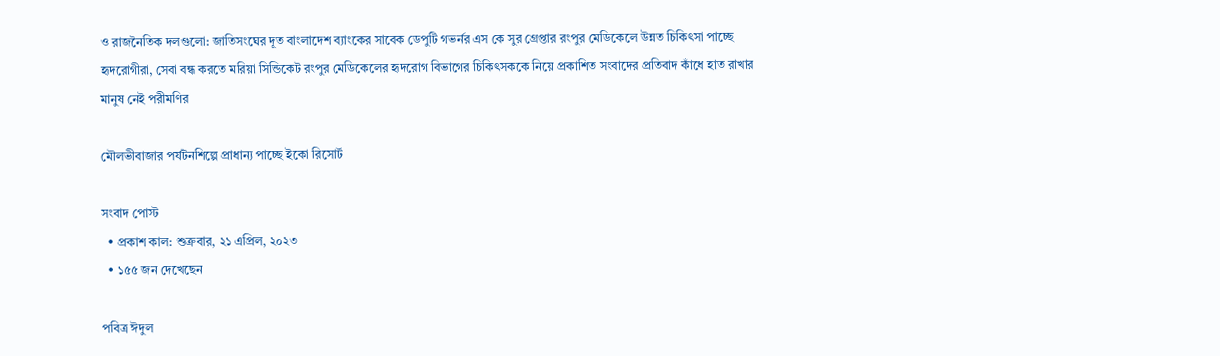ও রাজনৈতিক দলগুলো: জাতিসংঘের দূত বাংলাদেশ ব্যাংকের সাবেক ডেপুটি গভর্নর এস কে সুর গ্রেপ্তার রংপুর মেডিকেলে উন্নত চিকিৎসা পাচ্ছে হৃদরোগীরা, সেবা বন্ধ করতে মরিয়া সিন্ডিকেট রংপুর মেডিকেলের হৃদরোগ বিভাগের চিকিৎসককে নিয়ে প্রকাশিত সংবাদের প্রতিবাদ কাঁধে হাত রাখার মানুষ নেই পরীমণির

মৌলভীবাজার পর্যটনশিল্পে প্রাধান্য পাচ্ছে ইকো রিসোর্ট

সংবাদ পোস্ট
  • প্রকাশ কাল: শুক্রবার, ২১ এপ্রিল, ২০২৩
  • ১৫৫ জন দেখেছেন

পবিত্র ঈদুল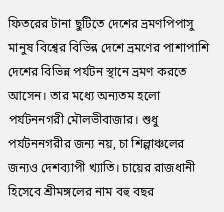ফিতরের টানা ছুটিতে দেশের ভ্রমণপিপাসু মানুষ বিশ্বের বিভিন্ন দেশে ভ্রমণের পাশাপাশি দেশের বিভিন্ন পর্যটন স্থানে ভ্রমণ করতে আসেন। তার মধ্যে অন্যতম হলো পর্যটননগরী মৌলভীবাজার। শুধু পর্যটননগরীর জন্য নয়, চা শিল্পাঞ্চলের জন্যও দেশব্যাপী খ্যাতি। চায়ের রাজধানী হিসেবে শ্রীমঙ্গলের নাম বহু বছর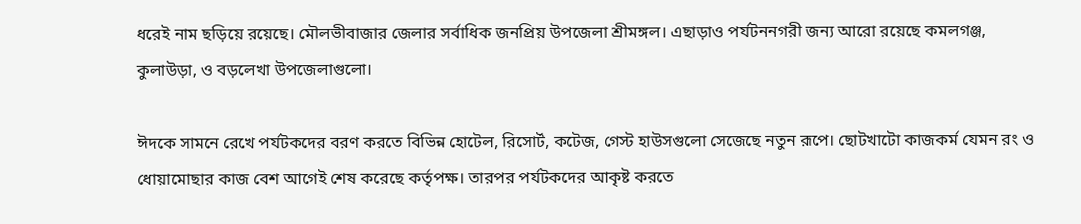ধরেই নাম ছড়িয়ে রয়েছে। মৌলভীবাজার জেলার সর্বাধিক জনপ্রিয় উপজেলা শ্রীমঙ্গল। এছাড়াও পর্যটননগরী জন্য আরো রয়েছে কমলগঞ্জ, কুলাউড়া, ও বড়লেখা উপজেলাগুলো।

ঈদকে সামনে রেখে পর্যটকদের বরণ করতে বিভিন্ন হোটেল, রিসোর্ট, কটেজ, গেস্ট হাউসগুলো সেজেছে নতুন রূপে। ছোটখাটো কাজকর্ম যেমন রং ও ধোয়ামোছার কাজ বেশ আগেই শেষ করেছে কর্তৃপক্ষ। তারপর পর্যটকদের আকৃষ্ট করতে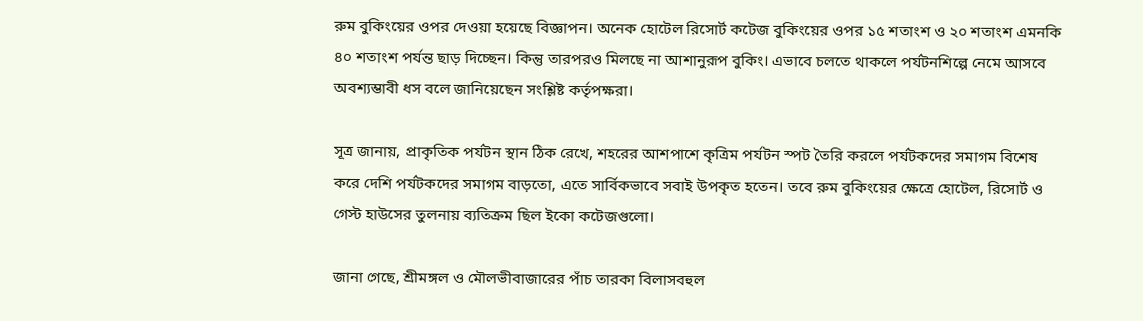রুম বুকিংয়ের ওপর দেওয়া হয়েছে বিজ্ঞাপন। অনেক হোটেল রিসোর্ট কটেজ বুকিংয়ের ওপর ১৫ শতাংশ ও ২০ শতাংশ এমনকি ৪০ শতাংশ পর্যন্ত ছাড় দিচ্ছেন। কিন্তু তারপরও মিলছে না আশানুরূপ বুকিং। এভাবে চলতে থাকলে পর্যটনশিল্পে নেমে আসবে অবশ্যম্ভাবী ধস বলে জানিয়েছেন সংশ্লিষ্ট কর্তৃপক্ষরা।

সূত্র জানায়, প্রাকৃতিক পর্যটন স্থান ঠিক রেখে, শহরের আশপাশে কৃত্রিম পর্যটন স্পট তৈরি করলে পর্যটকদের সমাগম বিশেষ করে দেশি পর্যটকদের সমাগম বাড়তো, এতে সার্বিকভাবে সবাই উপকৃত হতেন। তবে রুম বুকিংয়ের ক্ষেত্রে হোটেল, রিসোর্ট ও গেস্ট হাউসের তুলনায় ব্যতিক্রম ছিল ইকো কটেজগুলো।

জানা গেছে, শ্রীমঙ্গল ও মৌলভীবাজারের পাঁচ তারকা বিলাসবহুল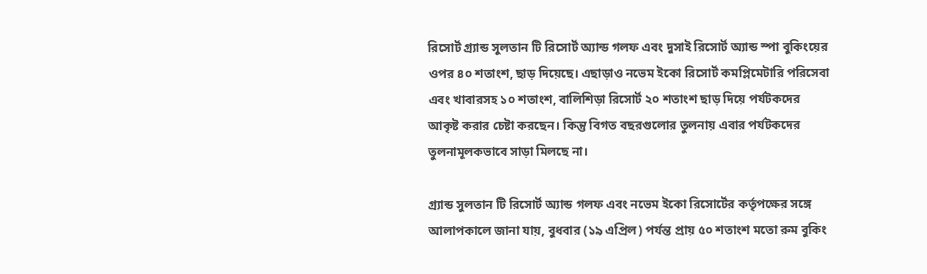রিসোর্ট গ্র্যান্ড সুলতান টি রিসোর্ট অ্যান্ড গলফ এবং দুসাই রিসোর্ট অ্যান্ড স্পা বুকিংয়ের ওপর ৪০ শতাংশ, ছাড় দিয়েছে। এছাড়াও নভেম ইকো রিসোর্ট কমপ্লিমেটারি পরিসেবা এবং খাবারসহ ১০ শতাংশ, বালিশিড়া রিসোর্ট ২০ শতাংশ ছাড় দিয়ে পর্যটকদের আকৃষ্ট করার চেষ্টা করছেন। কিন্তু বিগত বছরগুলোর তুলনায় এবার পর্যটকদের তুলনামূলকভাবে সাড়া মিলছে না।

গ্র্যান্ড সুলতান টি রিসোর্ট অ্যান্ড গলফ এবং নভেম ইকো রিসোর্টের কর্তৃপক্ষের সঙ্গে আলাপকালে জানা যায়, বুধবার (১৯ এপ্রিল) পর্যন্ত প্রায় ৫০ শতাংশ মতো রুম বুকিং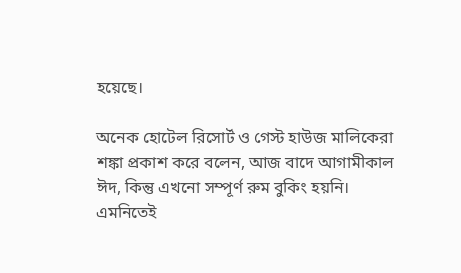হয়েছে।

অনেক হোটেল রিসোর্ট ও গেস্ট হাউজ মালিকেরা শঙ্কা প্রকাশ করে বলেন, আজ বাদে আগামীকাল ঈদ, কিন্তু এখনো সম্পূর্ণ রুম বুকিং হয়নি। এমনিতেই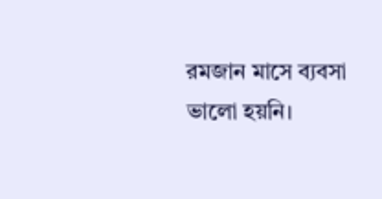রমজান মাসে ব্যবসা ভালো হয়নি।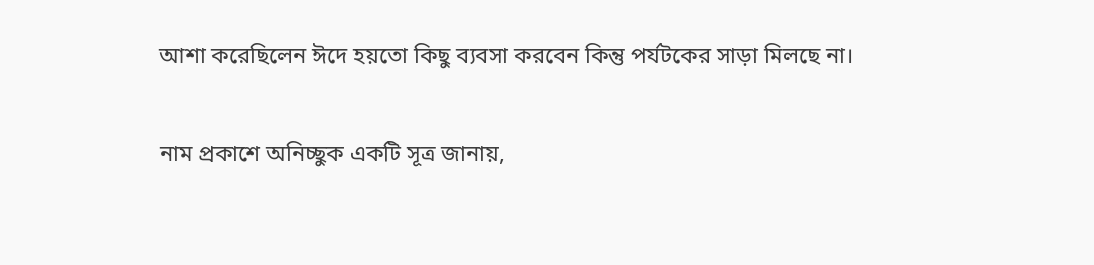আশা করেছিলেন ঈদে হয়তো কিছু ব্যবসা করবেন কিন্তু পর্যটকের সাড়া মিলছে না।

নাম প্রকাশে অনিচ্ছুক একটি সূত্র জানায়,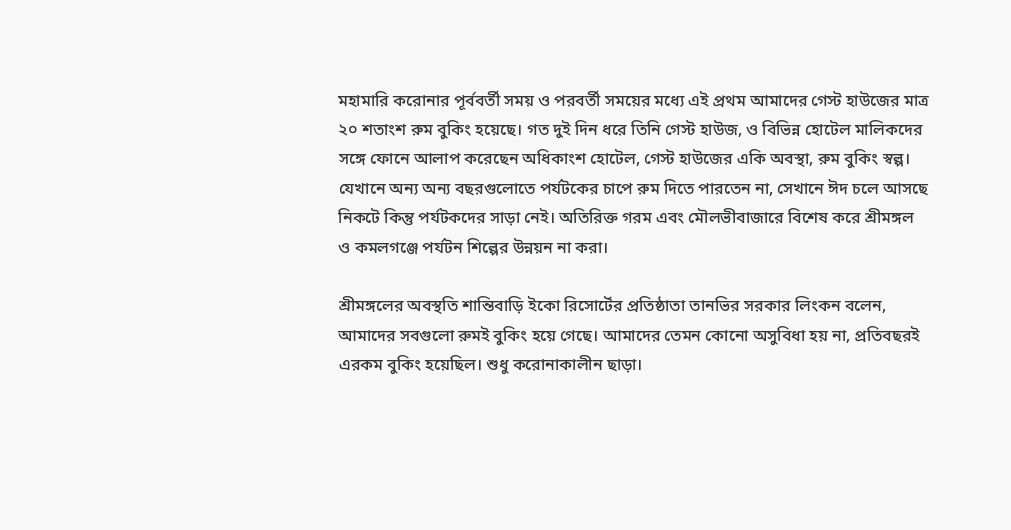মহামারি করোনার পূর্ববর্তী সময় ও পরবর্তী সময়ের মধ্যে এই প্রথম আমাদের গেস্ট হাউজের মাত্র ২০ শতাংশ রুম বুকিং হয়েছে। গত দুই দিন ধরে তিনি গেস্ট হাউজ, ও বিভিন্ন হোটেল মালিকদের সঙ্গে ফোনে আলাপ করেছেন অধিকাংশ হোটেল, গেস্ট হাউজের একি অবস্থা, রুম বুকিং স্বল্প। যেখানে অন্য অন্য বছরগুলোতে পর্যটকের চাপে রুম দিতে পারতেন না, সেখানে ঈদ চলে আসছে নিকটে কিন্তু পর্যটকদের সাড়া নেই। অতিরিক্ত গরম এবং মৌলভীবাজারে বিশেষ করে শ্রীমঙ্গল ও কমলগঞ্জে পর্যটন শিল্পের উন্নয়ন না করা।

শ্রীমঙ্গলের অবস্থতি শান্তিবাড়ি ইকো রিসোর্টের প্রতিষ্ঠাতা তানভির সরকার লিংকন বলেন, আমাদের সবগুলো রুমই বুকিং হয়ে গেছে। আমাদের তেমন কোনো অসুবিধা হয় না, প্রতিবছরই এরকম বুকিং হয়েছিল। শুধু করোনাকালীন ছাড়া।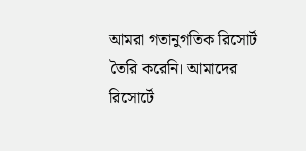আমরা গতানুগতিক রিসোর্ট তৈরি করেনি। আমাদের রিসোর্টে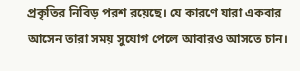প্রকৃতির নিবিড় পরশ রয়েছে। যে কারণে যারা একবার আসেন তারা সময় সুযোগ পেলে আবারও আসতে চান।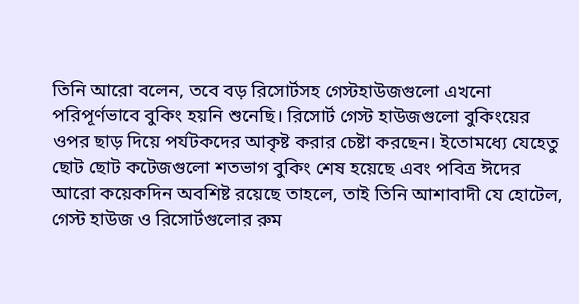তিনি আরো বলেন, তবে বড় রিসোর্টসহ গেস্টহাউজগুলো এখনো পরিপূর্ণভাবে বুকিং হয়নি শুনেছি। রিসোর্ট গেস্ট হাউজগুলো বুকিংয়ের ওপর ছাড় দিয়ে পর্যটকদের আকৃষ্ট করার চেষ্টা করছেন। ইতোমধ্যে যেহেতু ছোট ছোট কটেজগুলো শতভাগ বুকিং শেষ হয়েছে এবং পবিত্র ঈদের আরো কয়েকদিন অবশিষ্ট রয়েছে তাহলে, তাই তিনি আশাবাদী যে হোটেল, গেস্ট হাউজ ও রিসোর্টগুলোর রুম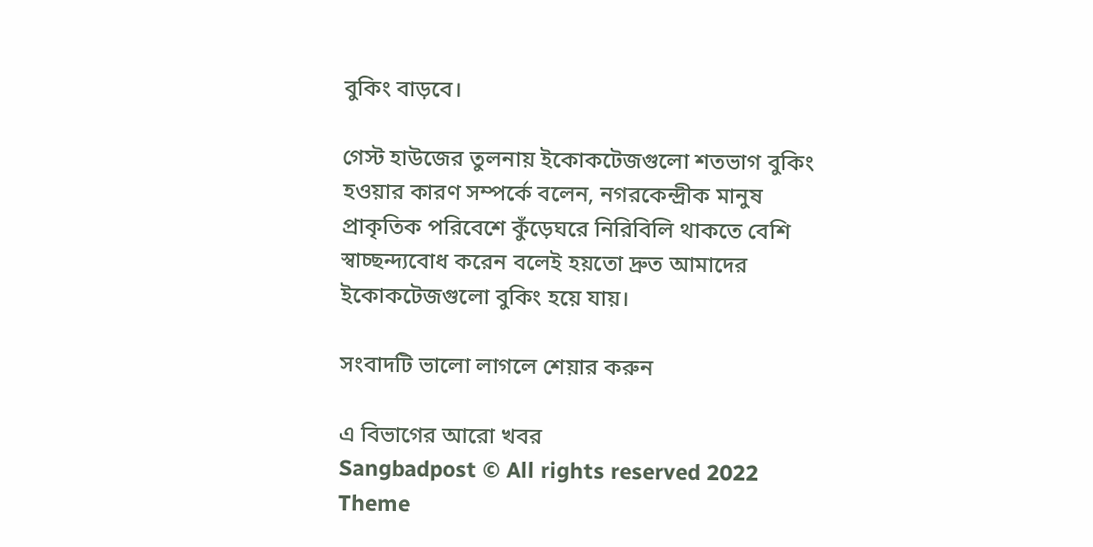বুকিং বাড়বে।

গেস্ট হাউজের তুলনায় ইকোকটেজগুলো শতভাগ বুকিং হওয়ার কারণ সম্পর্কে বলেন, নগরকেন্দ্রীক মানুষ প্রাকৃতিক পরিবেশে কুঁড়েঘরে নিরিবিলি থাকতে বেশি স্বাচ্ছন্দ্যবোধ করেন বলেই হয়তো দ্রুত আমাদের ইকোকটেজগুলো বুকিং হয়ে যায়।

সংবাদটি ভালো লাগলে শেয়ার করুন

এ বিভাগের আরো খবর
Sangbadpost © All rights reserved 2022
Theme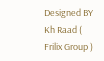Designed BY Kh Raad ( Frilix Group )